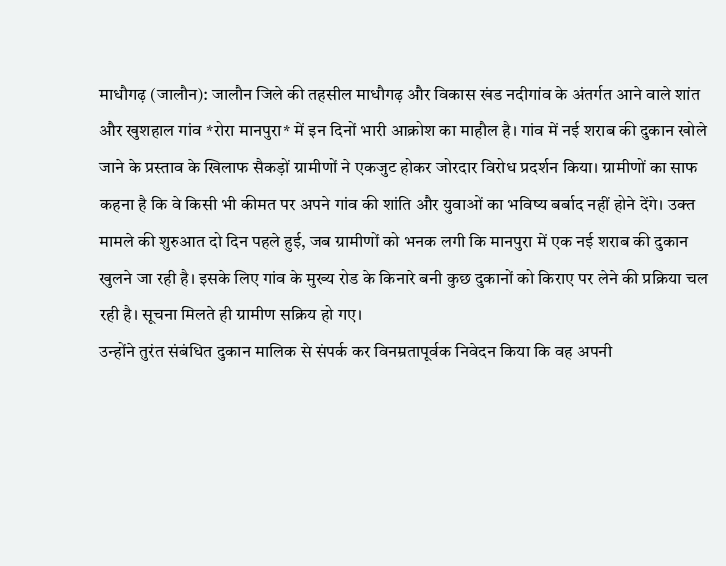माधौगढ़ (जालौन): जालौन जिले की तहसील माधौगढ़ और विकास खंड नदीगांव के अंतर्गत आने वाले शांत और खुशहाल गांव *रोरा मानपुरा* में इन दिनों भारी आक्रोश का माहौल है। गांव में नई शराब की दुकान खोले जाने के प्रस्ताव के खिलाफ सैकड़ों ग्रामीणों ने एकजुट होकर जोरदार विरोध प्रदर्शन किया। ग्रामीणों का साफ कहना है कि वे किसी भी कीमत पर अपने गांव की शांति और युवाओं का भविष्य बर्बाद नहीं होने देंगे। उक्त मामले की शुरुआत दो दिन पहले हुई, जब ग्रामीणों को भनक लगी कि मानपुरा में एक नई शराब की दुकान खुलने जा रही है। इसके लिए गांव के मुख्य रोड के किनारे बनी कुछ दुकानों को किराए पर लेने की प्रक्रिया चल रही है। सूचना मिलते ही ग्रामीण सक्रिय हो गए।
उन्होंने तुरंत संबंधित दुकान मालिक से संपर्क कर विनम्रतापूर्वक निवेदन किया कि वह अपनी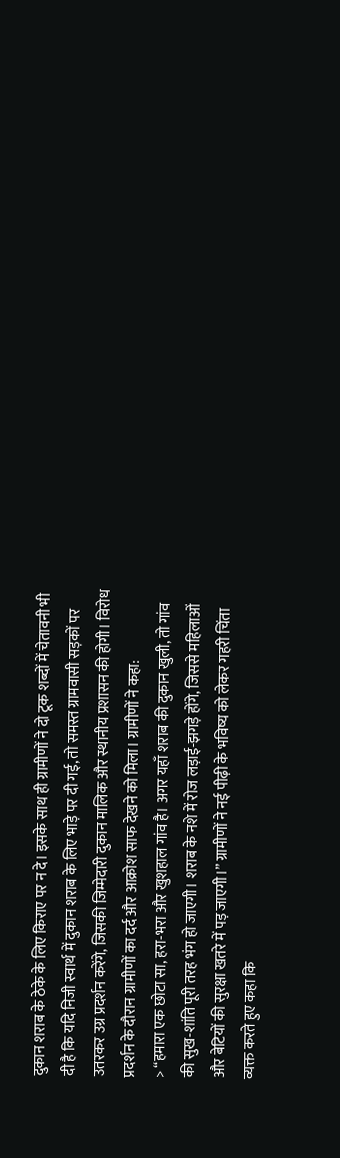दुकान शराब के ठेके के लिए किराए पर न दे। इसके साथ ही ग्रामीणों ने दो टूक शब्दों में चेतावनी भी दी है कि यदि निजी स्वार्थ में दुकान शराब के लिए भाड़े पर दी गई, तो समस्त ग्रामवासी सड़कों पर उतरकर उग्र प्रदर्शन करेंगे, जिसकी जिम्मेदारी दुकान मालिक और स्थानीय प्रशासन की होगी। विरोध प्रदर्शन के दौरान ग्रामीणों का दर्द और आक्रोश साफ देखने को मिला। ग्रामीणों ने कहा:
> “हमारा एक छोटा सा, हरा-भरा और खुशहाल गांव है। अगर यहाँ शराब की दुकान खुली, तो गांव की सुख-शांति पूरी तरह भंग हो जाएगी। शराब के नशे में रोज लड़ाई-झगड़े होंगे, जिससे महिलाओं और बेटियों की सुरक्षा खतरे में पड़ जाएगी।” ग्रामीणों ने नई पीढ़ी के भविष्य को लेकर गहरी चिंता व्यक्त करते हुए कहा कि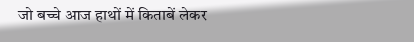जो बच्चे आज हाथों में किताबें लेकर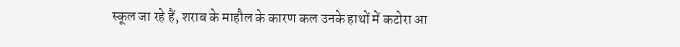स्कूल जा रहे हैं, शराब के माहौल के कारण कल उनके हाथों में कटोरा आ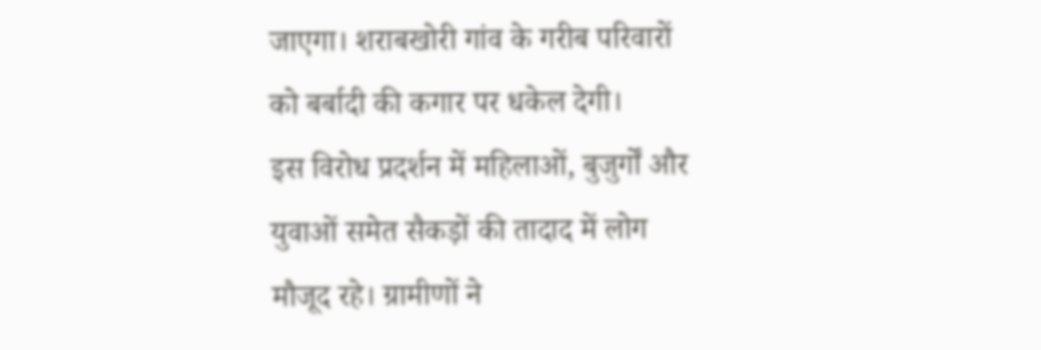जाएगा। शराबखोरी गांव के गरीब परिवारों को बर्बादी की कगार पर धकेल देगी।
इस विरोध प्रदर्शन में महिलाओं, बुजुर्गों और युवाओं समेत सैकड़ों की तादाद में लोग मौजूद रहे। ग्रामीणों ने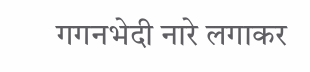गगनभेदी नारे लगाकर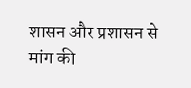शासन और प्रशासन से मांग की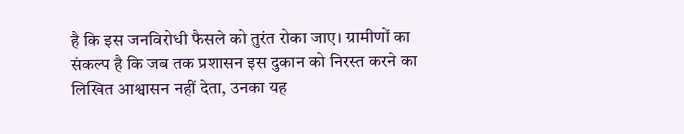है कि इस जनविरोधी फैसले को तुरंत रोका जाए। ग्रामीणों का संकल्प है कि जब तक प्रशासन इस दुकान को निरस्त करने का लिखित आश्वासन नहीं देता, उनका यह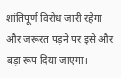शांतिपूर्ण विरोध जारी रहेगा और जरूरत पड़ने पर इसे और बड़ा रूप दिया जाएगा।